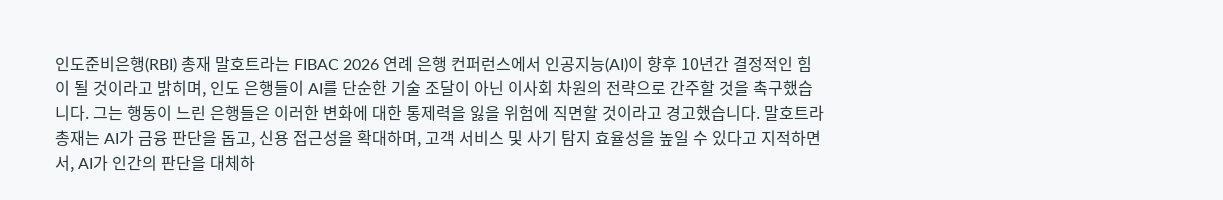인도준비은행(RBI) 총재 말호트라는 FIBAC 2026 연례 은행 컨퍼런스에서 인공지능(AI)이 향후 10년간 결정적인 힘이 될 것이라고 밝히며, 인도 은행들이 AI를 단순한 기술 조달이 아닌 이사회 차원의 전략으로 간주할 것을 촉구했습니다. 그는 행동이 느린 은행들은 이러한 변화에 대한 통제력을 잃을 위험에 직면할 것이라고 경고했습니다. 말호트라 총재는 AI가 금융 판단을 돕고, 신용 접근성을 확대하며, 고객 서비스 및 사기 탐지 효율성을 높일 수 있다고 지적하면서, AI가 인간의 판단을 대체하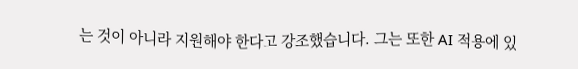는 것이 아니라 지원해야 한다고 강조했습니다. 그는 또한 AI 적용에 있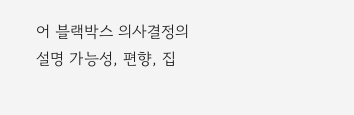어 블랙박스 의사결정의 설명 가능성, 편향, 집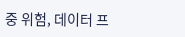중 위험, 데이터 프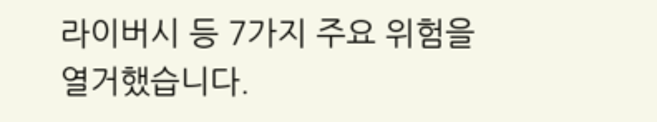라이버시 등 7가지 주요 위험을 열거했습니다.